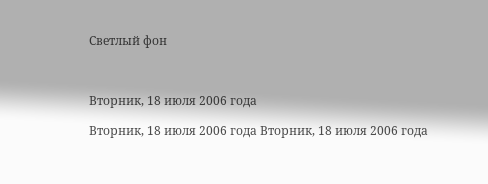Светлый фон



Вторник, 18 июля 2006 года

Вторник, 18 июля 2006 года Вторник, 18 июля 2006 года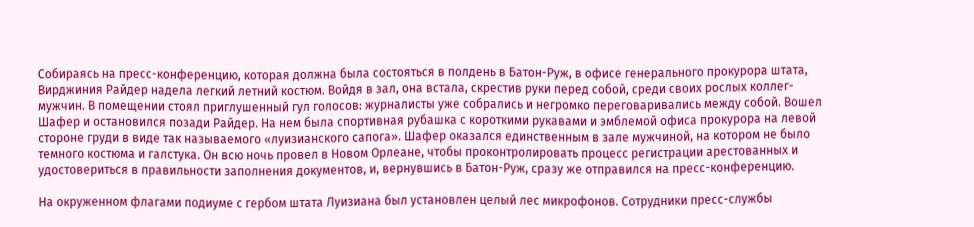Собираясь на пресс-конференцию, которая должна была состояться в полдень в Батон-Руж, в офисе генерального прокурора штата, Вирджиния Райдер надела легкий летний костюм. Войдя в зал, она встала, скрестив руки перед собой, среди своих рослых коллег-мужчин. В помещении стоял приглушенный гул голосов: журналисты уже собрались и негромко переговаривались между собой. Вошел Шафер и остановился позади Райдер. На нем была спортивная рубашка с короткими рукавами и эмблемой офиса прокурора на левой стороне груди в виде так называемого «луизианского сапога». Шафер оказался единственным в зале мужчиной, на котором не было темного костюма и галстука. Он всю ночь провел в Новом Орлеане, чтобы проконтролировать процесс регистрации арестованных и удостовериться в правильности заполнения документов, и, вернувшись в Батон-Руж, сразу же отправился на пресс-конференцию.

На окруженном флагами подиуме с гербом штата Луизиана был установлен целый лес микрофонов. Сотрудники пресс-службы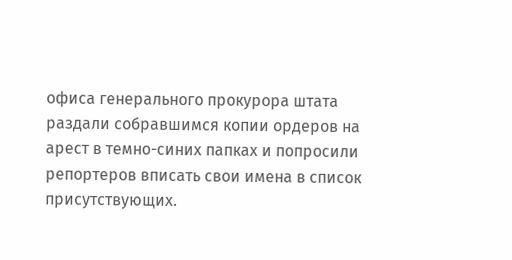офиса генерального прокурора штата раздали собравшимся копии ордеров на арест в темно-синих папках и попросили репортеров вписать свои имена в список присутствующих.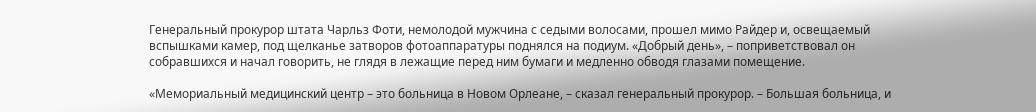Генеральный прокурор штата Чарльз Фоти, немолодой мужчина с седыми волосами, прошел мимо Райдер и, освещаемый вспышками камер, под щелканье затворов фотоаппаратуры поднялся на подиум. «Добрый день», – поприветствовал он собравшихся и начал говорить, не глядя в лежащие перед ним бумаги и медленно обводя глазами помещение.

«Мемориальный медицинский центр – это больница в Новом Орлеане, – сказал генеральный прокурор. – Большая больница, и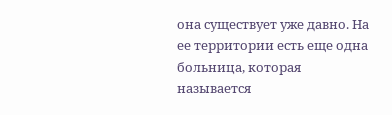она существует уже давно. На ее территории есть еще одна больница, которая называется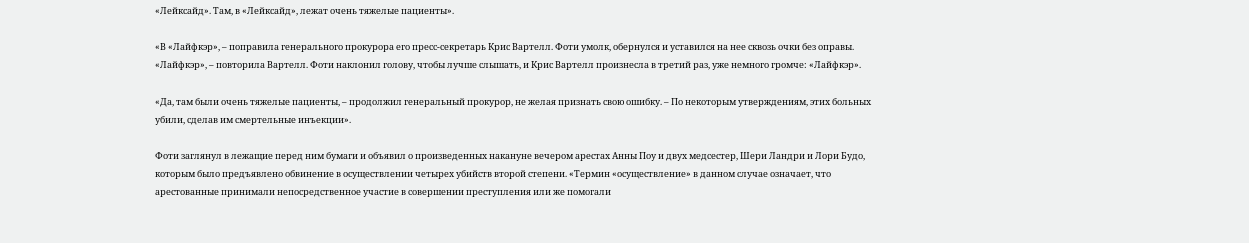«Лейксайд». Там, в «Лейксайд», лежат очень тяжелые пациенты».

«В «Лайфкэр», – поправила генерального прокурора его пресс-секретарь Крис Вартелл. Фоти умолк, обернулся и уставился на нее сквозь очки без оправы. «Лайфкэр», – повторила Вартелл. Фоти наклонил голову, чтобы лучше слышать, и Крис Вартелл произнесла в третий раз, уже немного громче: «Лайфкэр».

«Да, там были очень тяжелые пациенты, – продолжил генеральный прокурор, не желая признать свою ошибку. – По некоторым утверждениям, этих больных убили, сделав им смертельные инъекции».

Фоти заглянул в лежащие перед ним бумаги и объявил о произведенных накануне вечером арестах Анны Поу и двух медсестер, Шери Ландри и Лори Будо, которым было предъявлено обвинение в осуществлении четырех убийств второй степени. «Термин «осуществление» в данном случае означает, что арестованные принимали непосредственное участие в совершении преступления или же помогали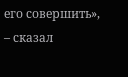его совершить», – сказал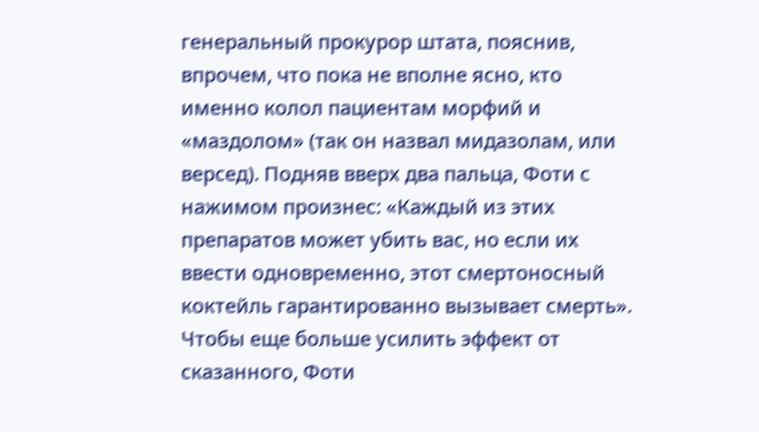генеральный прокурор штата, пояснив, впрочем, что пока не вполне ясно, кто именно колол пациентам морфий и «маздолом» (так он назвал мидазолам, или версед). Подняв вверх два пальца, Фоти с нажимом произнес: «Каждый из этих препаратов может убить вас, но если их ввести одновременно, этот смертоносный коктейль гарантированно вызывает смерть». Чтобы еще больше усилить эффект от сказанного, Фоти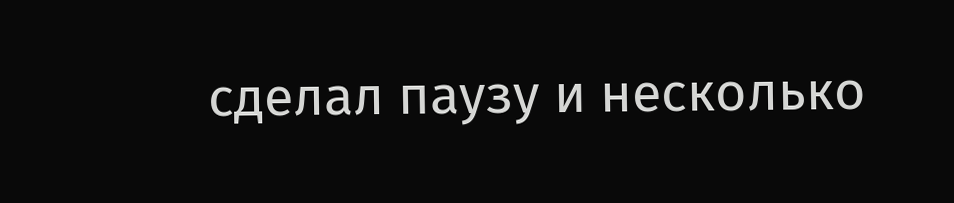сделал паузу и несколько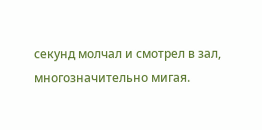секунд молчал и смотрел в зал, многозначительно мигая.